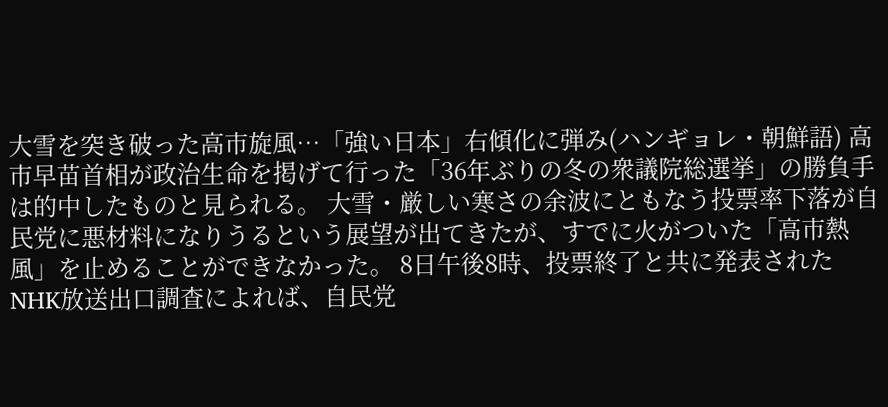大雪を突き破った高市旋風…「強い日本」右傾化に弾み(ハンギョレ・朝鮮語) 高市早苗首相が政治生命を掲げて行った「36年ぶりの冬の衆議院総選挙」の勝負手は的中したものと見られる。 大雪・厳しい寒さの余波にともなう投票率下落が自民党に悪材料になりうるという展望が出てきたが、すでに火がついた「高市熱風」を止めることができなかった。 8日午後8時、投票終了と共に発表されたNHK放送出口調査によれば、自民党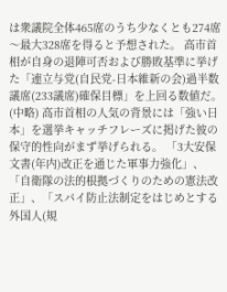は衆議院全体465席のうち少なくとも274席〜最大328席を得ると予想された。 高市首相が自身の退陣可否および勝敗基準に挙げた「連立与党(自民党-日本維新の会)過半数議席(233議席)確保目標」を上回る数値だ。 (中略) 高市首相の人気の背景には「強い日本」を選挙キャッチフレーズに掲げた彼の保守的性向がまず挙げられる。 「3大安保文書(年内)改正を通じた軍事力強化」、「自衛隊の法的根拠づくりのための憲法改正」、「スパイ防止法制定をはじめとする外国人(規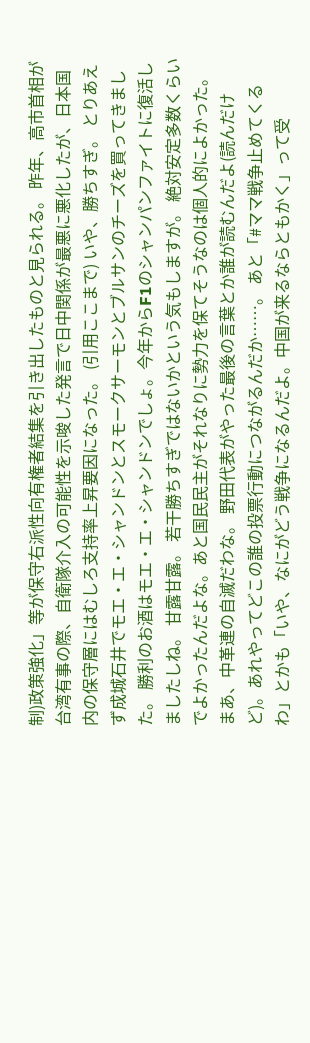制)政策強化」等が保守右派性向有権者結集を引き出したものと見られる。 昨年、高市首相が台湾有事の際、自衛隊介入の可能性を示唆した発言で日中関係が最悪に悪化したが、日本国内の保守層にはむしろ支持率上昇要因になった。 (引用ここまで) いや、勝ちすぎ。 とりあえず成城石井でモエ・エ・シャンドンとスモークサーモンとブルサンのチーズを買ってきました。 勝利のお酒はモエ・エ・シャンドンでしょ。今年からF1のシャンパンファイトに復活しましたしね。 甘露甘露。 若干勝ちすぎではないかという気もしますが。 絶対安定多数くらいでよかったんだよな。あと国民民主がそれなりに勢力を保てそうなのは個人的によかった。 まあ、中革連の自滅だわな。 野田代表がやった最後の言葉とか誰が読むんだよ(読んだけど)。あれやってどこの誰の投票行動につながるんだか……。 あと「#ママ戦争止めてくるわ」とかも「いや、なにがどう戦争になるんだよ。中国が来るならともかく」って受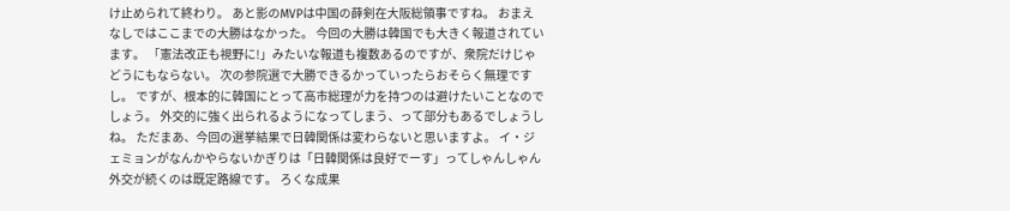け止められて終わり。 あと影のMVPは中国の薛剣在大阪総領事ですね。 おまえなしではここまでの大勝はなかった。 今回の大勝は韓国でも大きく報道されています。 「憲法改正も視野に!」みたいな報道も複数あるのですが、衆院だけじゃどうにもならない。 次の参院選で大勝できるかっていったらおそらく無理ですし。 ですが、根本的に韓国にとって高市総理が力を持つのは避けたいことなのでしょう。 外交的に強く出られるようになってしまう、って部分もあるでしょうしね。 ただまあ、今回の選挙結果で日韓関係は変わらないと思いますよ。 イ・ジェミョンがなんかやらないかぎりは「日韓関係は良好でーす」ってしゃんしゃん外交が続くのは既定路線です。 ろくな成果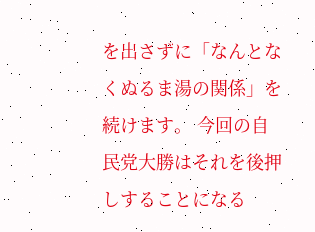を出さずに「なんとなくぬるま湯の関係」を続けます。 今回の自民党大勝はそれを後押しすることになる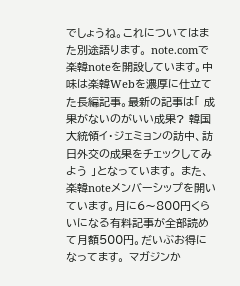でしょうね。これについてはまた別途語ります。 note.comで楽韓noteを開設しています。中味は楽韓Webを濃厚に仕立てた長編記事。最新の記事は「 成果がないのがいい成果? 韓国大統領イ・ジェミョンの訪中、訪日外交の成果をチェックしてみよう 」となっています。 また、楽韓noteメンバーシップを開いています。月に6〜800円くらいになる有料記事が全部読めて月額500円。だいぶお得になってます。 マガジンか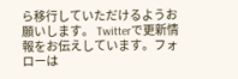ら移行していただけるようお願いします。 Twitterで更新情報をお伝えしています。フォローは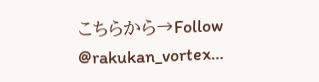こちらから→Follow @rakukan_vortex…